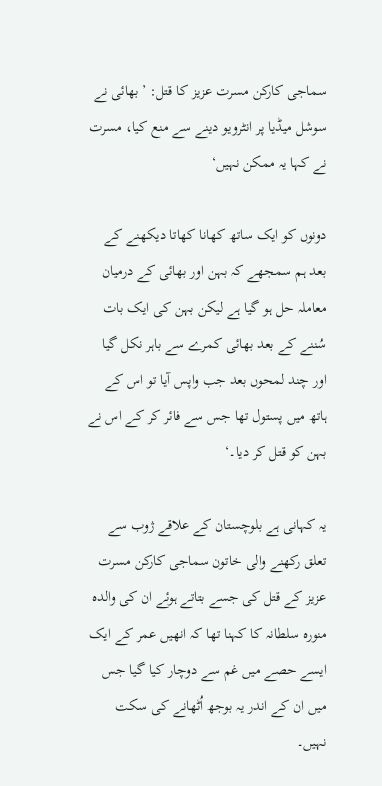سماجی کارکن مسرت عزیز کا قتل: ’بھائی نے سوشل میڈیا پر انٹرویو دینے سے منع کیا، مسرت نے کہا یہ ممکن نہیں‘

دونوں کو ایک ساتھ کھانا کھاتا دیکھنے کے بعد ہم سمجھے کہ بہن اور بھائی کے درمیان معاملہ حل ہو گیا ہے لیکن بہن کی ایک بات سُننے کے بعد بھائی کمرے سے باہر نکل گیا اور چند لمحوں بعد جب واپس آیا تو اس کے ہاتھ میں پستول تھا جس سے فائر کر کے اس نے بہن کو قتل کر دیا۔‘

یہ کہانی ہے بلوچستان کے علاقے ژوب سے تعلق رکھنے والی خاتون سماجی کارکن مسرت عزیز کے قتل کی جسے بتاتے ہوئے ان کی والدہ منورہ سلطانہ کا کہنا تھا کہ انھیں عمر کے ایک ایسے حصے میں غم سے دوچار کیا گیا جس میں ان کے اندر یہ بوجھ اُٹھانے کی سکت نہیں۔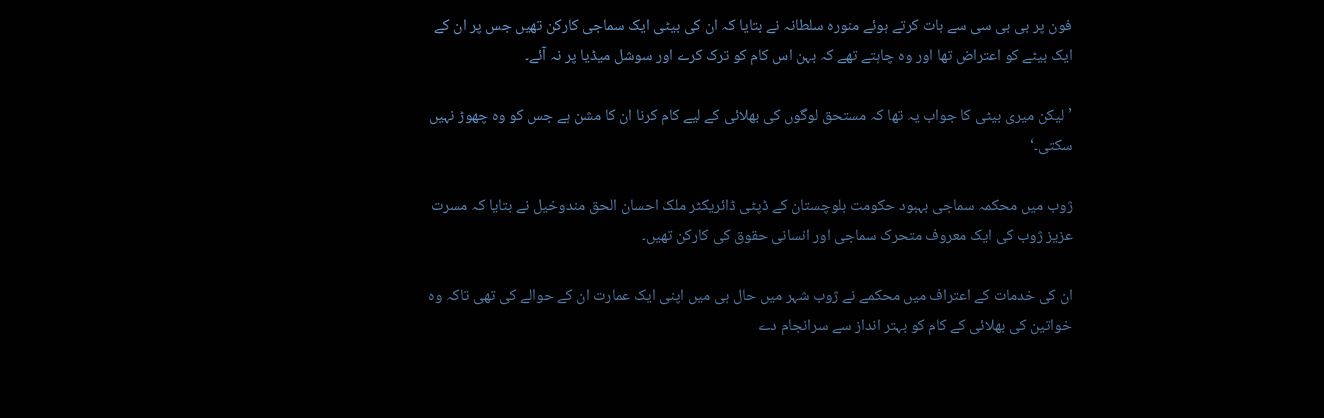فون پر بی بی سی سے بات کرتے ہوئے منورہ سلطانہ نے بتایا کہ ان کی بیٹی ایک سماجی کارکن تھیں جس پر ان کے ایک بیٹے کو اعتراض تھا اور وہ چاہتے تھے کہ بہن اس کام کو ترک کرے اور سوشل میڈیا پر نہ آئے۔

’لیکن میری بیٹی کا جواب یہ تھا کہ مستحق لوگوں کی بھلائی کے لیے کام کرنا ان کا مشن ہے جس کو وہ چھوڑ نہیں سکتی۔‘

ژوب میں محکمہ سماجی بہبود حکومت بلوچستان کے ڈپٹی ڈائریکٹر ملک احسان الحق مندوخیل نے بتایا کہ مسرت عزیز ژوب کی ایک معروف متحرک سماجی اور انسانی حقوق کی کارکن تھیں۔

ان کی خدمات کے اعتراف میں محکمے نے ژوب شہر میں حال ہی میں اپنی ایک عمارت ان کے حوالے کی تھی تاکہ وہ خواتین کی بھلائی کے کام کو بہتر انداز سے سرانجام دے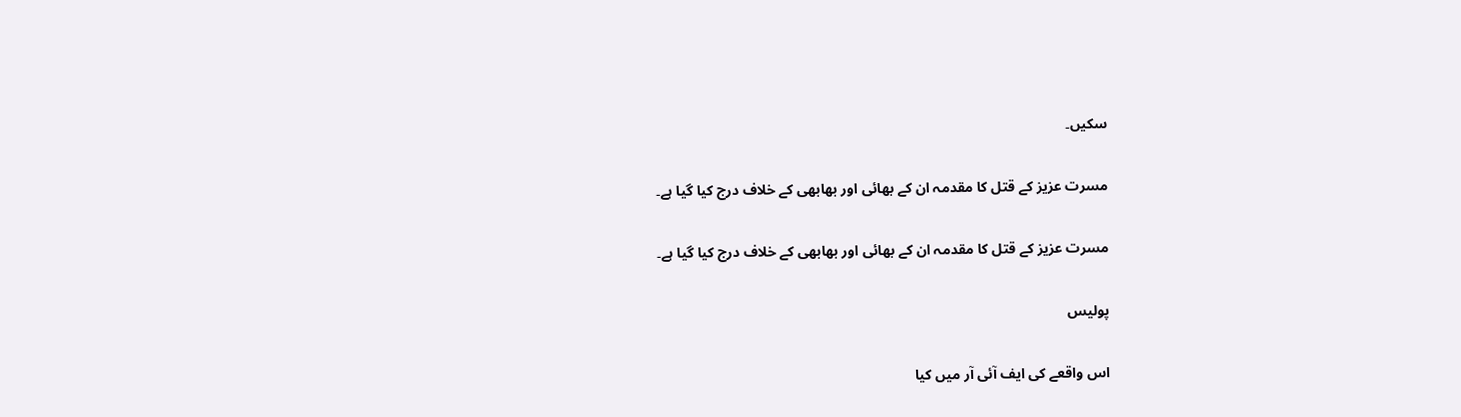سکیں۔

مسرت عزیز کے قتل کا مقدمہ ان کے بھائی اور بھابھی کے خلاف درج کیا گیا ہے۔

مسرت عزیز کے قتل کا مقدمہ ان کے بھائی اور بھابھی کے خلاف درج کیا گیا ہے۔

پولیس

اس واقعے کی ایف آئی آر میں کیا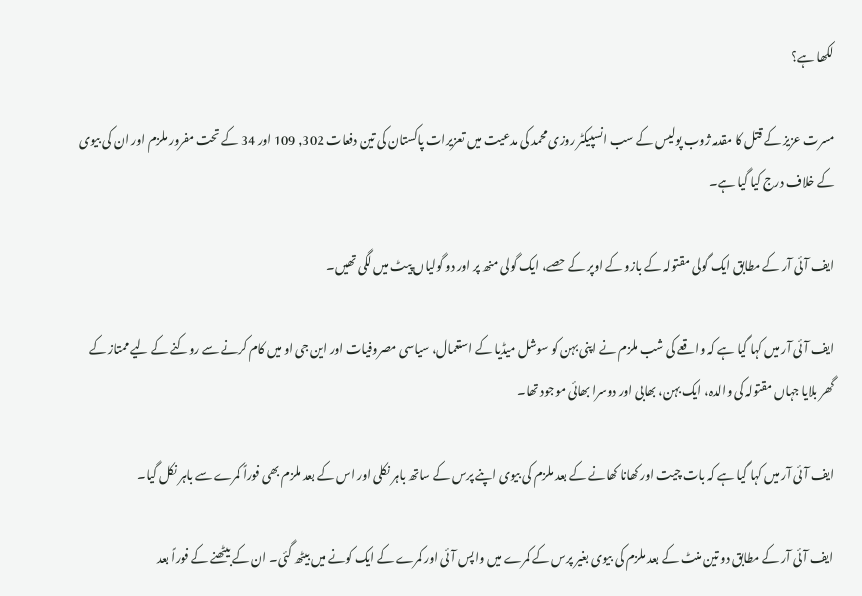لکھا ہے؟

مسرت عزیز کے قتل کا مقدمہ ژوب پولیس کے سب انسپیکٹر روزی محمد کی مدعیت میں تعزیرات پاکستان کی تین دفعات 302, 109 اور 34 کے تحت مفرور ملزم اور ان کی بیوی کے خلاف درج کیا گیا ہے۔

ایف آئی آر کے مطابق ایک گولی مقتولہ کے بازو کے اوپر کے حصے، ایک گولی منھ پر اور دو گولیاں پیٹ میں لگی تھیں۔

ایف آئی آر میں کہا گیا ہے کہ واقعے کی شب ملزم نے اپنی بہن کو سوشل میڈیا کے استعمال، سیاسی مصروفیات اور این جی او میں کام کرنے سے روکنے کے لیے ممتاز کے گھر بلایا جہاں مقتولہ کی والدہ، ایک بہن، بھابی اور دوسرا بھائی موجود تھا۔

ایف آئی آر میں کہا گیا ہے کہ بات چیت اور کھانا کھانے کے بعد ملزم کی بیوی اپنے پرس کے ساتھ باہر نکلی اور اس کے بعد ملزم بھی فوراً کمرے سے باہر نکل گیا۔

ایف آئی آر کے مطابق دو تین منٹ کے بعد ملزم کی بیوی بغیر پرس کے کمرے میں واپس آئی اور کمرے کے ایک کونے میں بیٹھ گئی۔ ان کے بیٹھنے کے فوراً بعد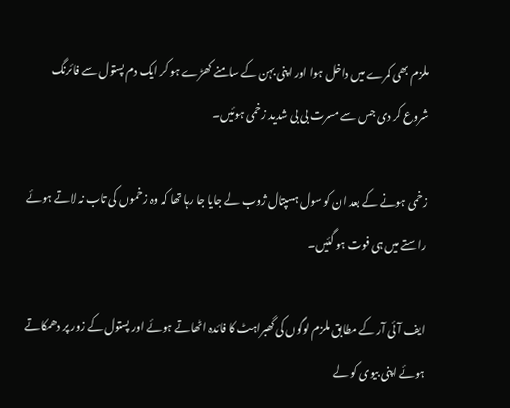ملزم بھی کمرے میں داخل ہوا اور اپنی بہن کے سامنے کھڑے ہو کر ایک دم پستول سے فائرنگ شروع کر دی جس سے مسرت بی بی شدید زخمی ہوئیں۔

زخمی ہونے کے بعد ان کو سول ہسپتال ژوب لے جایا جا رہا تھا کہ وہ زخموں کی تاب نہ لاتے ہوئے راستے میں ہی فوت ہو گئیں۔

ایف آئی آر کے مطابق ملزم لوگوں کی گھبراہٹ کا فائدہ اٹھاتے ہوئے اور پستول کے زور پر دھمکاتے ہوئے اپنی بیوی کو لے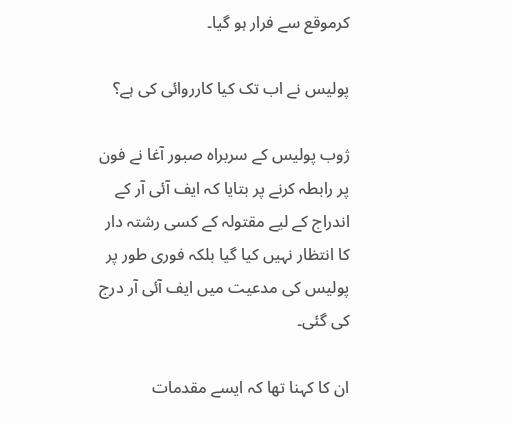کرموقع سے فرار ہو گیا۔

پولیس نے اب تک کیا کارروائی کی ہے؟

ژوب پولیس کے سربراہ صبور آغا نے فون پر رابطہ کرنے پر بتایا کہ ایف آئی آر کے اندراج کے لیے مقتولہ کے کسی رشتہ دار کا انتظار نہیں کیا گیا بلکہ فوری طور پر پولیس کی مدعیت میں ایف آئی آر درج کی گئی۔

ان کا کہنا تھا کہ ایسے مقدمات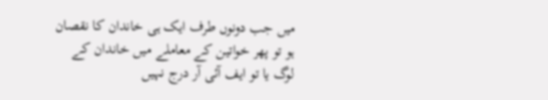میں جب دونوں طرف ایک ہی خاندان کا نقصان ہو تو پھر خواتین کے معاملے میں خاندان کے لوگ یا تو ایف آئی آر درج نہیں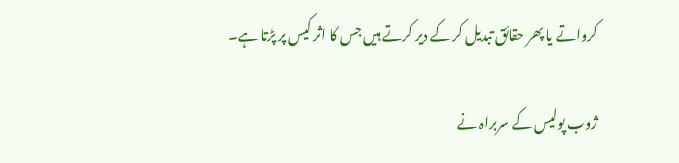کرواتے یا پھر حقائق تبدیل کر کے دیر کرتے ہیں جس کا اثر کیس پر پڑتا ہے۔

ژوب پولیس کے سربراہ نے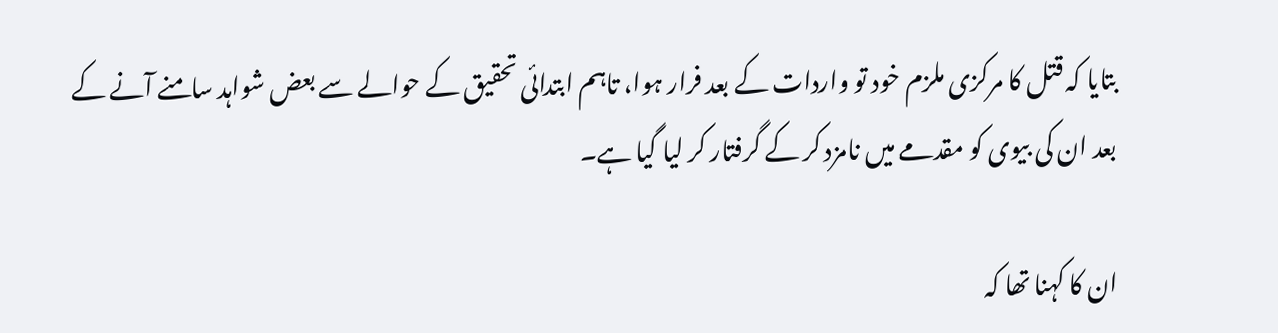بتایا کہ قتل کا مرکزی ملزم خود تو واردات کے بعد فرار ہوا، تاہم ابتدائی تحقیق کے حوالے سے بعض شواہد سامنے آنے کے بعد ان کی بیوی کو مقدمے میں نامزد کر کے گرفتار کر لیا گیا ہے۔

ان کا کہنا تھا کہ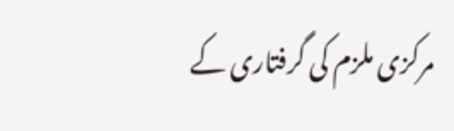مرکزی ملزم کی گرفتاری کے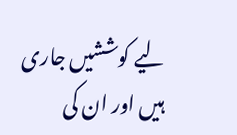لیے کوششیں جاری ہیں اور ان کی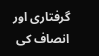گرفتاری اور انصاف کی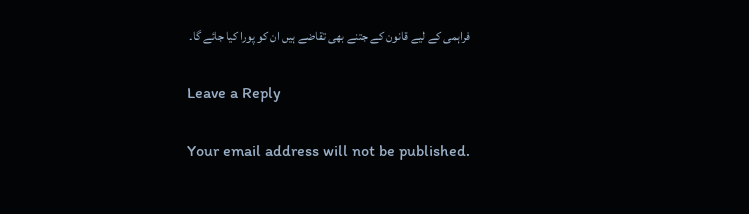فراہمی کے لیے قانون کے جتنے بھی تقاضے ہیں ان کو پورا کیا جائے گا۔

Leave a Reply

Your email address will not be published.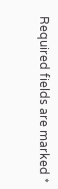Required fields are marked *